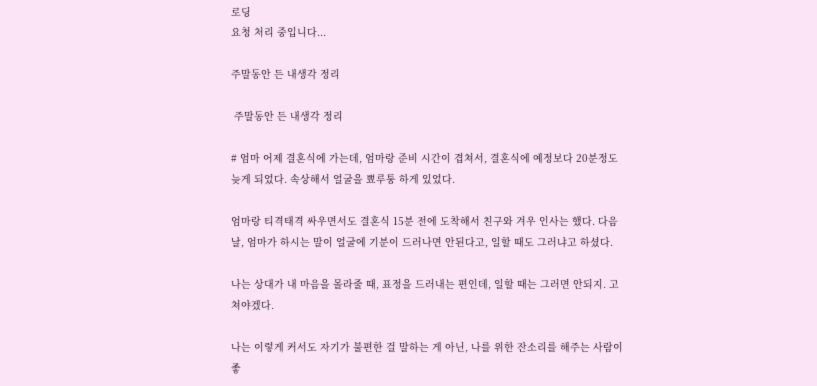로딩
요청 처리 중입니다...

주말동안 든 내생각 정리

 주말동안 든 내생각 정리

# 엄마 어제 결혼식에 가는데, 엄마랑 준비 시간이 겹쳐서, 결혼식에 예정보다 20분정도 늦게 되었다. 속상해서 얼굴을 뾰루퉁 하게 있었다.

엄마랑 티격태격 싸우면서도 결혼식 15분 전에 도착해서 친구와 겨우 인사는 했다. 다음 날, 엄마가 하시는 말이 얼굴에 기분이 드러나면 안된다고, 일할 때도 그러냐고 하셨다.

나는 상대가 내 마음을 몰라줄 때, 표정을 드러내는 편인데, 일할 때는 그러면 안되지. 고쳐야겠다.

나는 이렇게 커서도 자기가 불편한 걸 말하는 게 아닌, 나를 위한 잔소리를 해주는 사람이 좋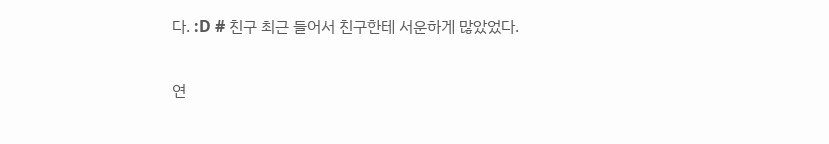다. :D # 친구 최근 들어서 친구한테 서운하게 많았었다.

연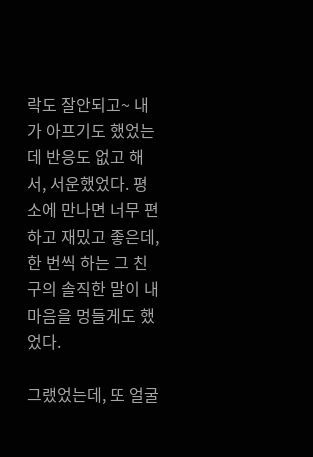락도 잘안되고~ 내가 아프기도 했었는데 반응도 없고 해서, 서운했었다. 평소에 만나면 너무 편하고 재밌고 좋은데, 한 번씩 하는 그 친구의 솔직한 말이 내 마음을 멍들게도 했었다.

그랬었는데, 또 얼굴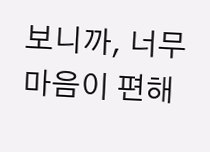보니까, 너무 마음이 편해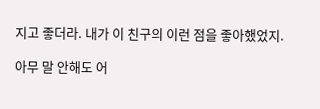지고 좋더라. 내가 이 친구의 이런 점을 좋아했었지.

아무 말 안해도 어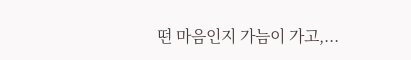떤 마음인지 가늠이 가고,...